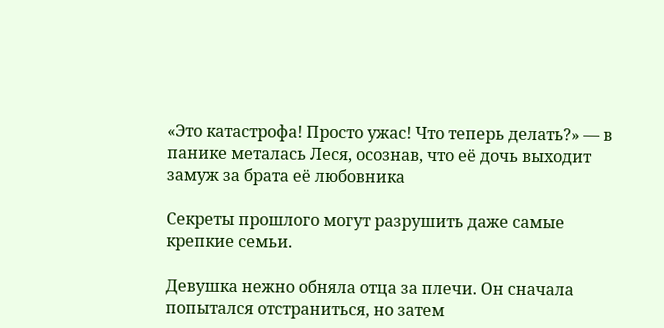«Это катастрофа! Просто ужас! Что теперь делать?» — в панике металась Леся, осознав, что её дочь выходит замуж за брата её любовника

Секреты прошлого могут разрушить даже самые крепкие семьи.

Девушка нежно обняла отца за плечи. Он сначала попытался отстраниться, но затем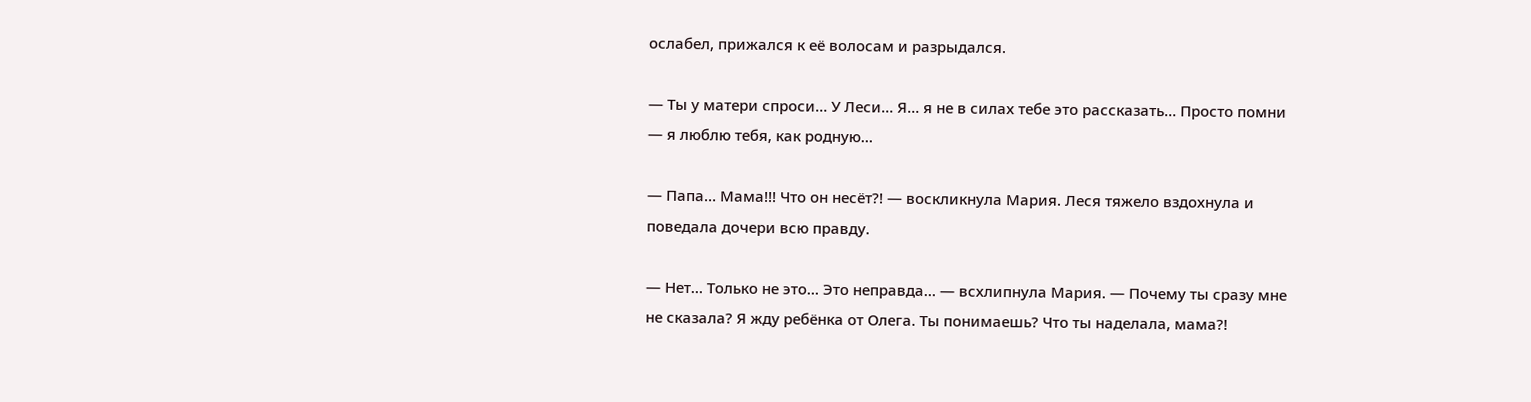ослабел, прижался к её волосам и разрыдался.

— Ты у матери спроси… У Леси… Я… я не в силах тебе это рассказать… Просто помни — я люблю тебя, как родную…

— Папа… Мама!!! Что он несёт?! — воскликнула Мария. Леся тяжело вздохнула и поведала дочери всю правду.

— Нет… Только не это… Это неправда… — всхлипнула Мария. — Почему ты сразу мне не сказала? Я жду ребёнка от Олега. Ты понимаешь? Что ты наделала, мама?!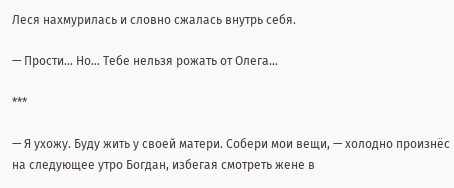Леся нахмурилась и словно сжалась внутрь себя.

— Прости… Но… Тебе нельзя рожать от Олега…

***

— Я ухожу. Буду жить у своей матери. Собери мои вещи, — холодно произнёс на следующее утро Богдан, избегая смотреть жене в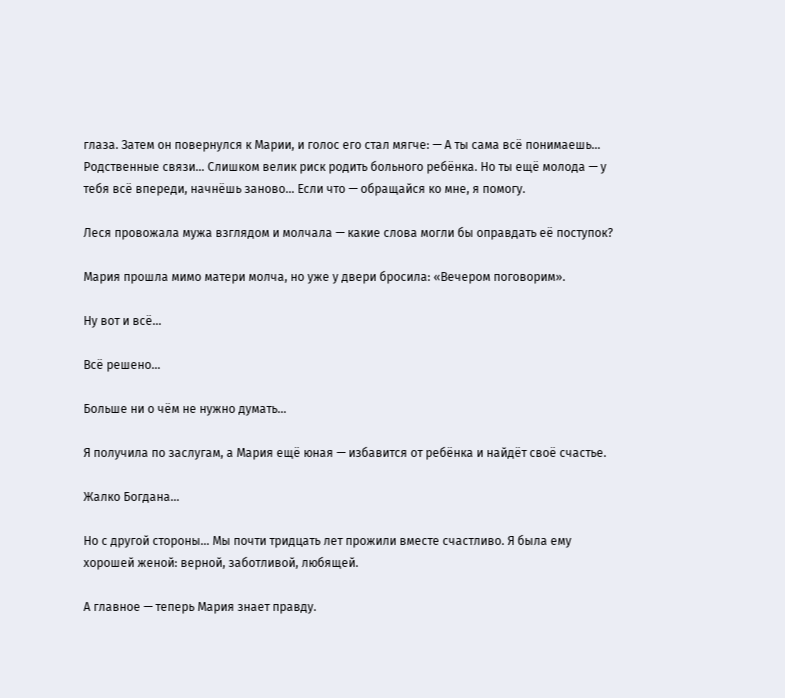глаза. Затем он повернулся к Марии, и голос его стал мягче: — А ты сама всё понимаешь… Родственные связи… Слишком велик риск родить больного ребёнка. Но ты ещё молода — у тебя всё впереди, начнёшь заново… Если что — обращайся ко мне, я помогу.

Леся провожала мужа взглядом и молчала — какие слова могли бы оправдать её поступок?

Мария прошла мимо матери молча, но уже у двери бросила: «Вечером поговорим».

Ну вот и всё…

Всё решено…

Больше ни о чём не нужно думать…

Я получила по заслугам, а Мария ещё юная — избавится от ребёнка и найдёт своё счастье.

Жалко Богдана…

Но с другой стороны… Мы почти тридцать лет прожили вместе счастливо. Я была ему хорошей женой: верной, заботливой, любящей.

А главное — теперь Мария знает правду.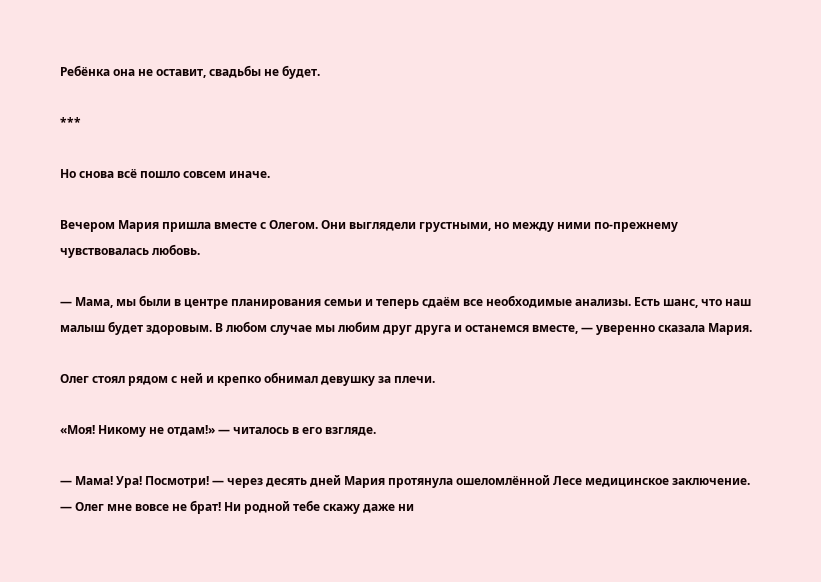Ребёнка она не оставит, свадьбы не будет.

***

Но снова всё пошло совсем иначе.

Вечером Мария пришла вместе с Олегом. Они выглядели грустными, но между ними по-прежнему чувствовалась любовь.

— Мама, мы были в центре планирования семьи и теперь сдаём все необходимые анализы. Есть шанс, что наш малыш будет здоровым. В любом случае мы любим друг друга и останемся вместе, — уверенно сказала Мария.

Олег стоял рядом с ней и крепко обнимал девушку за плечи.

«Моя! Никому не отдам!» — читалось в его взгляде.

— Мама! Ура! Посмотри! — через десять дней Мария протянула ошеломлённой Лесе медицинское заключение. — Олег мне вовсе не брат! Ни родной тебе скажу даже ни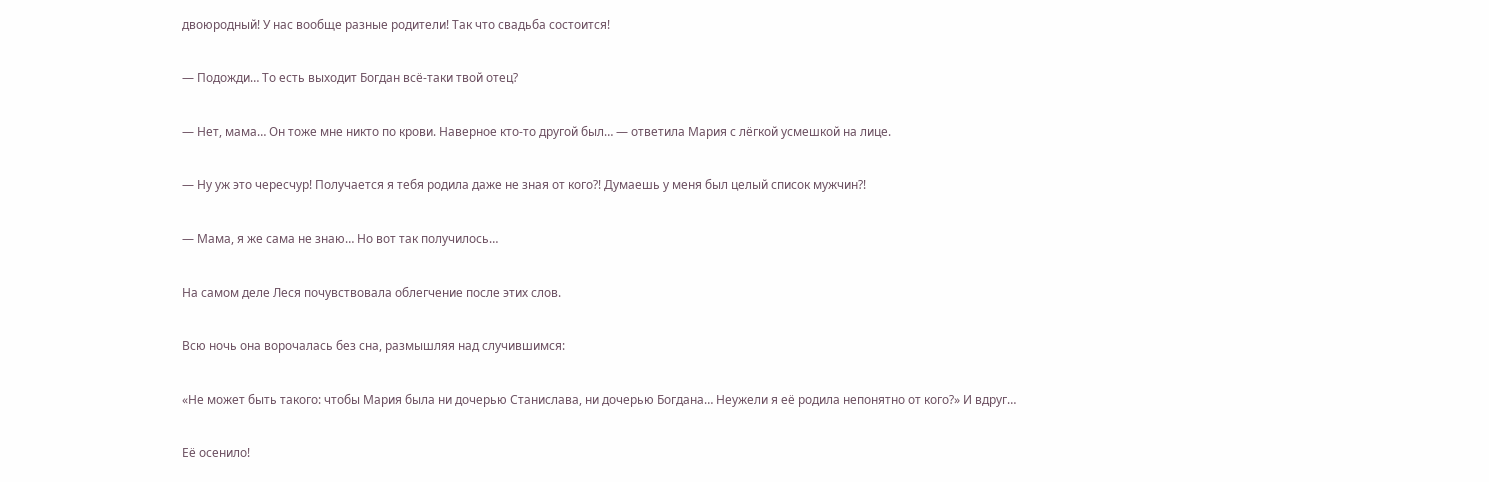двоюродный! У нас вообще разные родители! Так что свадьба состоится!

— Подожди… То есть выходит Богдан всё-таки твой отец?

— Нет, мама… Он тоже мне никто по крови. Наверное кто-то другой был… — ответила Мария с лёгкой усмешкой на лице.

— Ну уж это чересчур! Получается я тебя родила даже не зная от кого?! Думаешь у меня был целый список мужчин?!

— Мама, я же сама не знаю… Но вот так получилось…

На самом деле Леся почувствовала облегчение после этих слов.

Всю ночь она ворочалась без сна, размышляя над случившимся:

«Не может быть такого: чтобы Мария была ни дочерью Станислава, ни дочерью Богдана… Неужели я её родила непонятно от кого?» И вдруг…

Её осенило!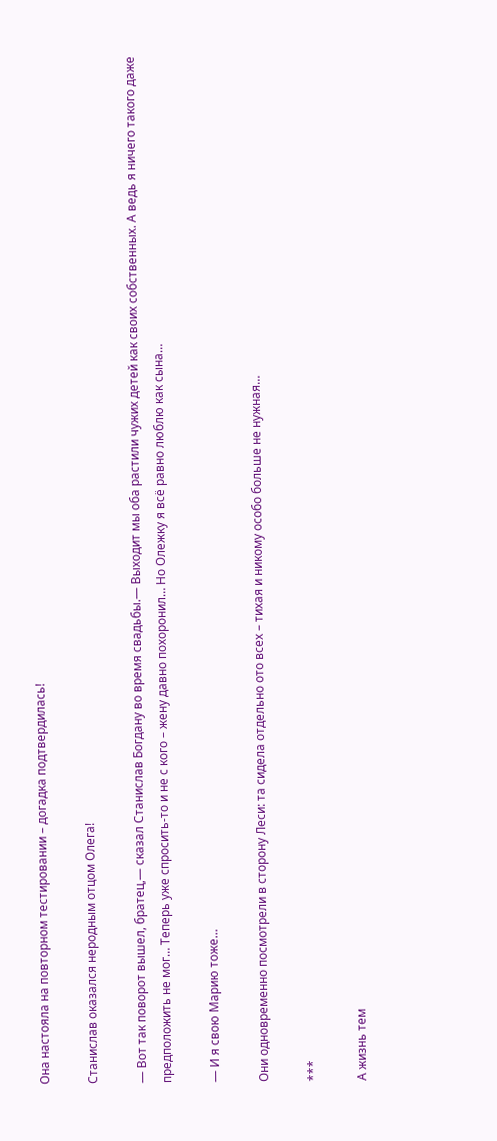Она настояла на повторном тестировании – догадка подтвердилась!

Станислав оказался неродным отцом Олега!

— Вот так поворот вышел, братец,— сказал Станислав Богдану во время свадьбы.— Выходит мы оба растили чужих детей как своих собственных. А ведь я ничего такого даже предположить не мог… Теперь уже спросить-то и не с кого – жену давно похоронил… Но Олежку я всё равно люблю как сына…

— И я свою Марию тоже…

Они одновременно посмотрели в сторону Леси: та сидела отдельно ото всех – тихая и никому особо больше не нужная…

***

А жизнь тем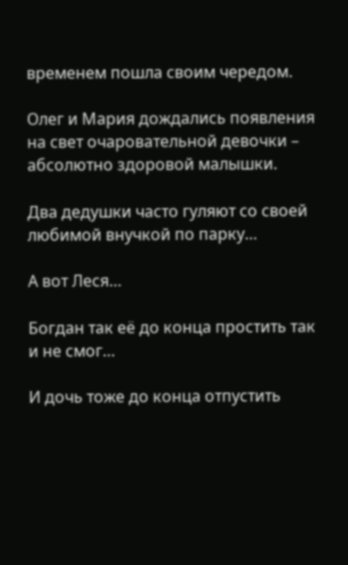временем пошла своим чередом.

Олег и Мария дождались появления на свет очаровательной девочки – абсолютно здоровой малышки.

Два дедушки часто гуляют со своей любимой внучкой по парку…

А вот Леся…

Богдан так её до конца простить так и не смог…

И дочь тоже до конца отпустить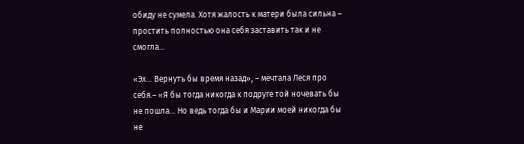обиду не сумела. Хотя жалость к матери была сильна – простить полностью она себя заставить так и не смогла…

«Эх… Вернуть бы время назад», – мечтала Леся про себя.– «Я бы тогда никогда к подруге той ночевать бы не пошла… Но ведь тогда бы и Марии моей никогда бы не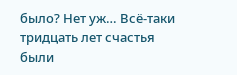было? Нет уж… Всё-таки тридцать лет счастья были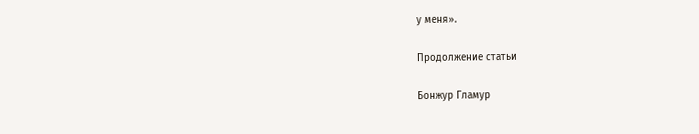у меня».

Продолжение статьи

Бонжур Гламур